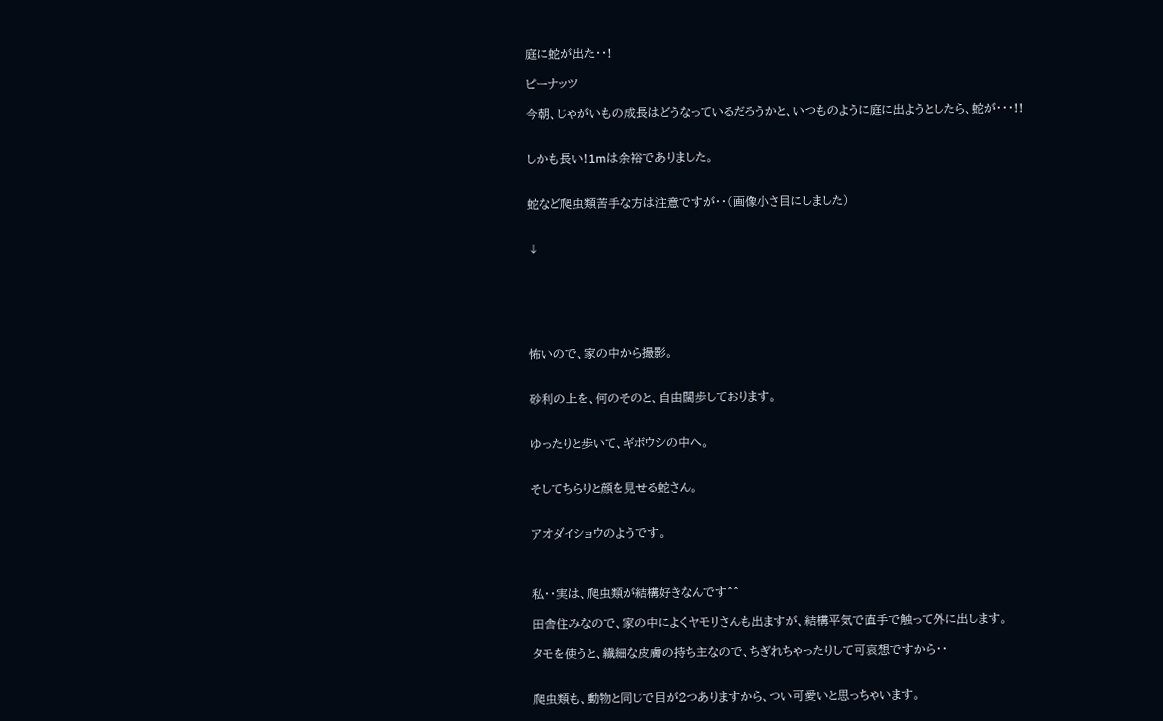庭に蛇が出た・・!

ピーナッツ

今朝、じゃがいもの成長はどうなっているだろうかと、いつものように庭に出ようとしたら、蛇が・・・!!


しかも長い!1mは余裕でありました。


蛇など爬虫類苦手な方は注意ですが・・(画像小さ目にしました)


↓






怖いので、家の中から撮影。


砂利の上を、何のそのと、自由闊歩しております。


ゆったりと歩いて、ギボウシの中へ。


そしてちらりと顔を見せる蛇さん。


アオダイショウのようです。



私・・実は、爬虫類が結構好きなんです^^

田舎住みなので、家の中によくヤモリさんも出ますが、結構平気で直手で触って外に出します。

タモを使うと、繊細な皮膚の持ち主なので、ちぎれちゃったりして可哀想ですから・・


爬虫類も、動物と同じで目が2つありますから、つい可愛いと思っちゃいます。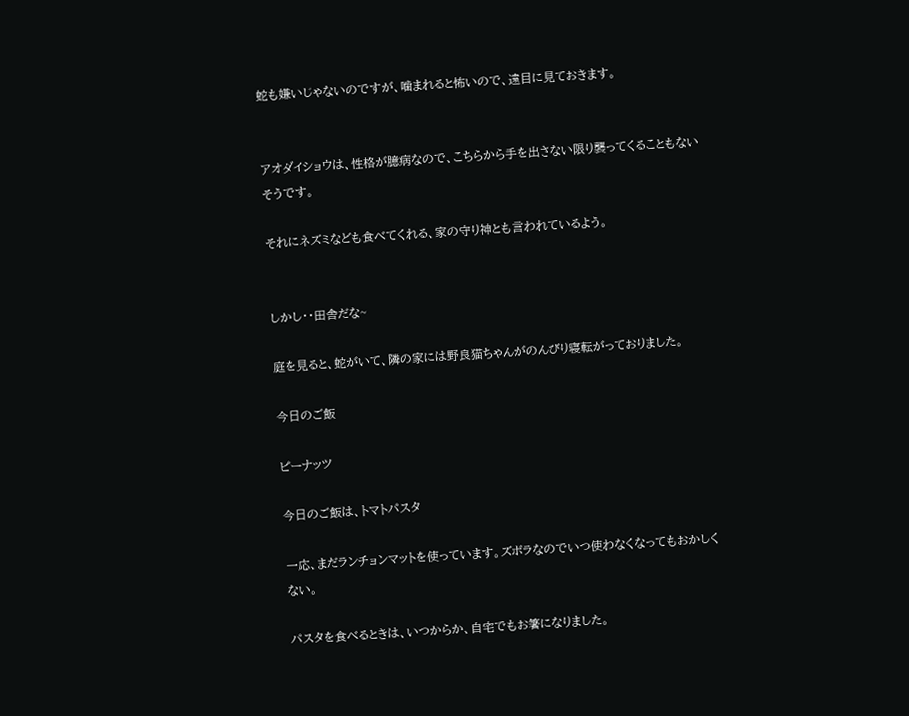蛇も嫌いじゃないのですが、噛まれると怖いので、遠目に見ておきます。


アオダイショウは、性格が臆病なので、こちらから手を出さない限り襲ってくることもないそうです。

それにネズミなども食べてくれる、家の守り神とも言われているよう。


しかし・・田舎だな~

庭を見ると、蛇がいて、隣の家には野良猫ちゃんがのんびり寝転がっておりました。

今日のご飯

ピーナッツ

今日のご飯は、トマトパスタ

一応、まだランチョンマットを使っています。ズボラなのでいつ使わなくなってもおかしくない。

パスタを食べるときは、いつからか、自宅でもお箸になりました。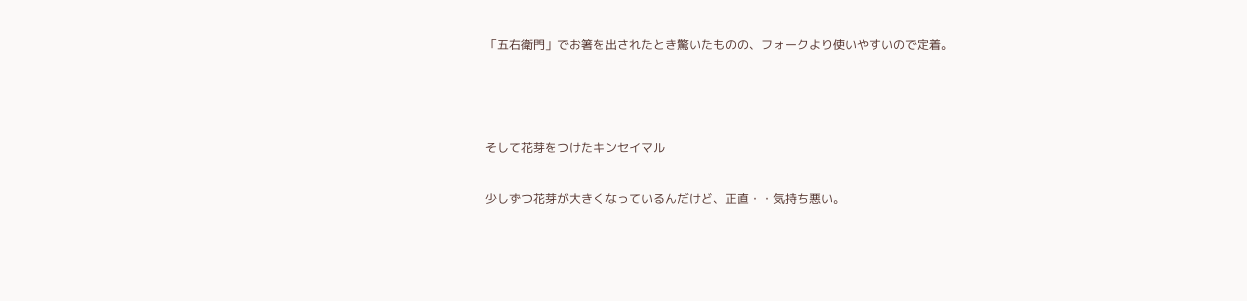「五右衛門」でお箸を出されたとき驚いたものの、フォークより使いやすいので定着。



そして花芽をつけたキンセイマル

少しずつ花芽が大きくなっているんだけど、正直・・気持ち悪い。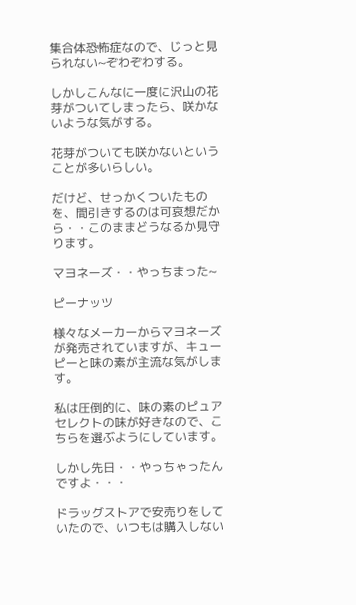集合体恐怖症なので、じっと見られない~ぞわぞわする。

しかしこんなに一度に沢山の花芽がついてしまったら、咲かないような気がする。

花芽がついても咲かないということが多いらしい。

だけど、せっかくついたものを、間引きするのは可哀想だから・・このままどうなるか見守ります。

マヨネーズ・・やっちまった~

ピーナッツ

様々なメーカーからマヨネーズが発売されていますが、キューピーと味の素が主流な気がします。

私は圧倒的に、味の素のピュアセレクトの味が好きなので、こちらを選ぶようにしています。

しかし先日・・やっちゃったんですよ・・・

ドラッグストアで安売りをしていたので、いつもは購入しない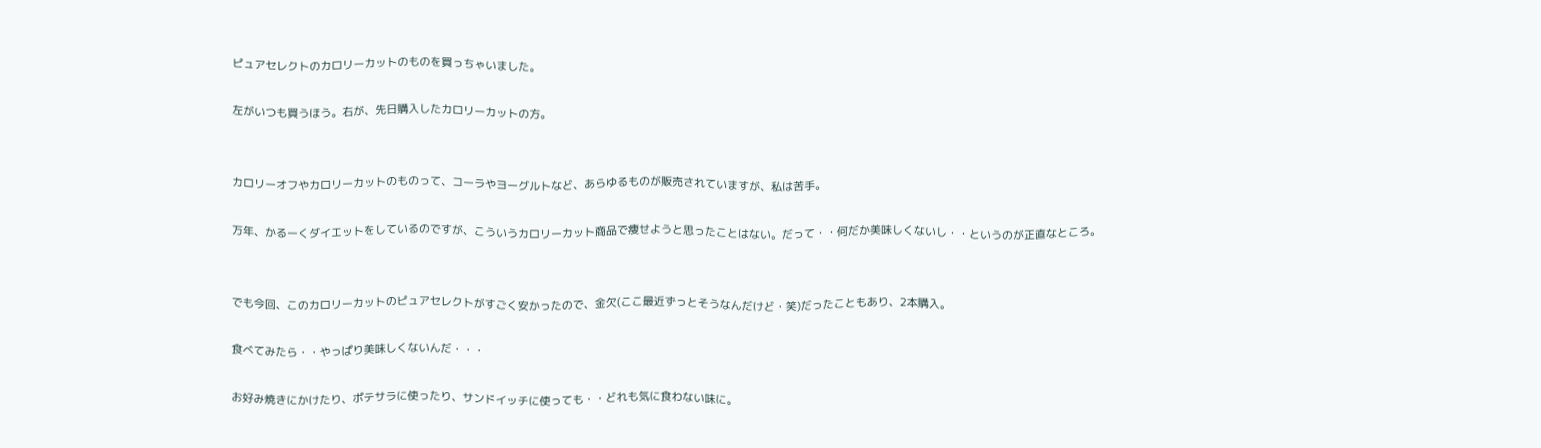ピュアセレクトのカロリーカットのものを買っちゃいました。

左がいつも買うほう。右が、先日購入したカロリーカットの方。


カロリーオフやカロリーカットのものって、コーラやヨーグルトなど、あらゆるものが販売されていますが、私は苦手。

万年、かるーくダイエットをしているのですが、こういうカロリーカット商品で痩せようと思ったことはない。だって・・何だか美味しくないし・・というのが正直なところ。


でも今回、このカロリーカットのピュアセレクトがすごく安かったので、金欠(ここ最近ずっとそうなんだけど・笑)だったこともあり、2本購入。

食べてみたら・・やっぱり美味しくないんだ・・・

お好み焼きにかけたり、ポテサラに使ったり、サンドイッチに使っても・・どれも気に食わない味に。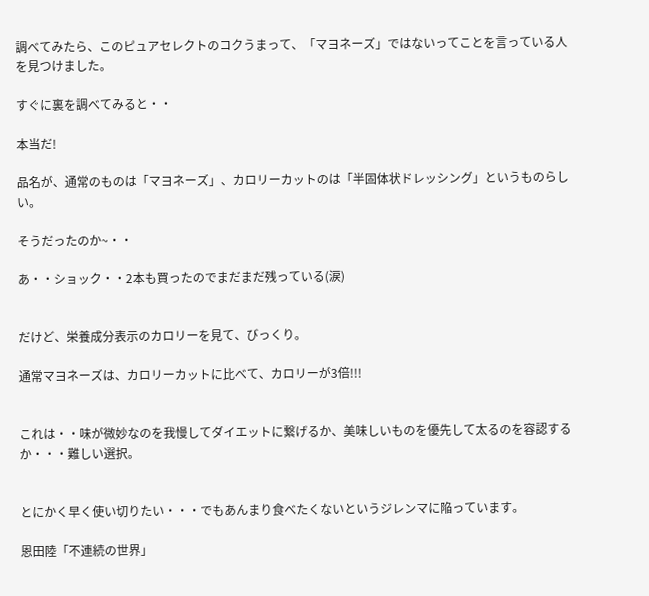調べてみたら、このピュアセレクトのコクうまって、「マヨネーズ」ではないってことを言っている人を見つけました。

すぐに裏を調べてみると・・

本当だ!

品名が、通常のものは「マヨネーズ」、カロリーカットのは「半固体状ドレッシング」というものらしい。

そうだったのか~・・

あ・・ショック・・2本も買ったのでまだまだ残っている(涙)


だけど、栄養成分表示のカロリーを見て、びっくり。

通常マヨネーズは、カロリーカットに比べて、カロリーが3倍!!!


これは・・味が微妙なのを我慢してダイエットに繋げるか、美味しいものを優先して太るのを容認するか・・・難しい選択。


とにかく早く使い切りたい・・・でもあんまり食べたくないというジレンマに陥っています。

恩田陸「不連続の世界」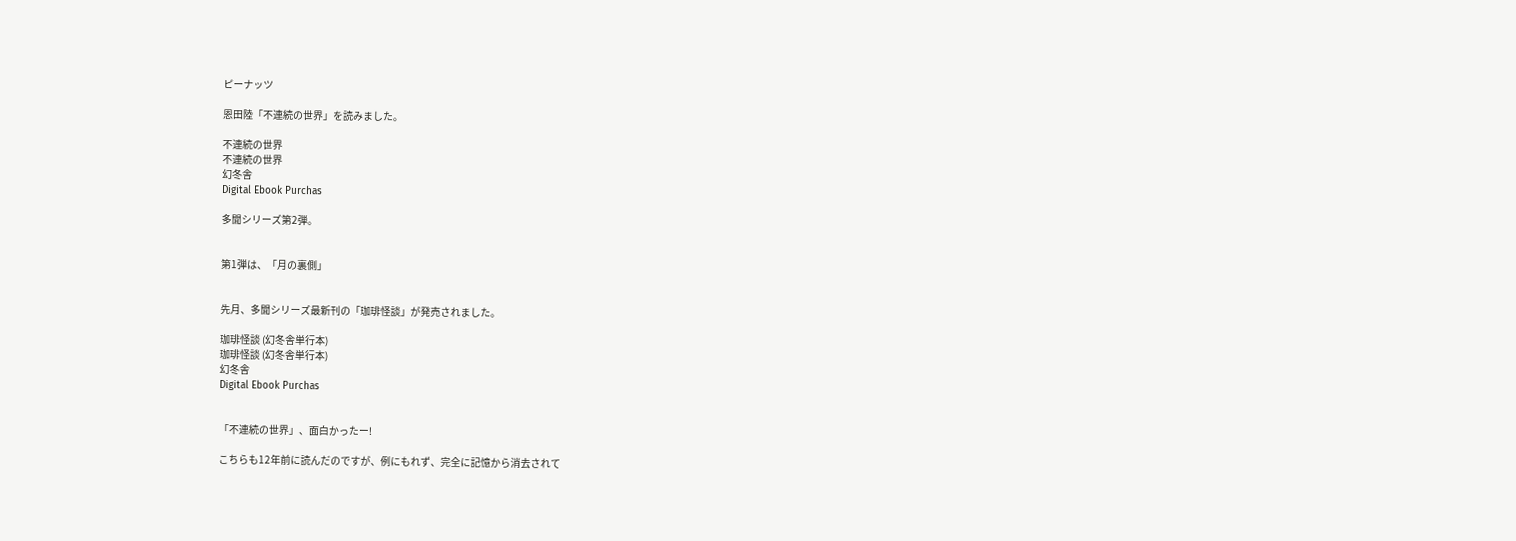ピーナッツ

恩田陸「不連続の世界」を読みました。

不連続の世界
不連続の世界
幻冬舎
Digital Ebook Purchas

多聞シリーズ第2弾。


第1弾は、「月の裏側」


先月、多聞シリーズ最新刊の「珈琲怪談」が発売されました。

珈琲怪談 (幻冬舎単行本)
珈琲怪談 (幻冬舎単行本)
幻冬舎
Digital Ebook Purchas


「不連続の世界」、面白かったー!

こちらも12年前に読んだのですが、例にもれず、完全に記憶から消去されて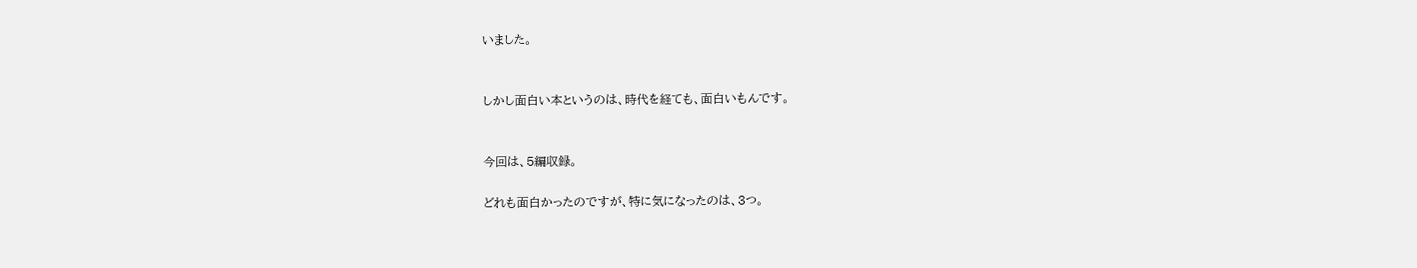いました。


しかし面白い本というのは、時代を経ても、面白いもんです。


今回は、5編収録。

どれも面白かったのですが、特に気になったのは、3つ。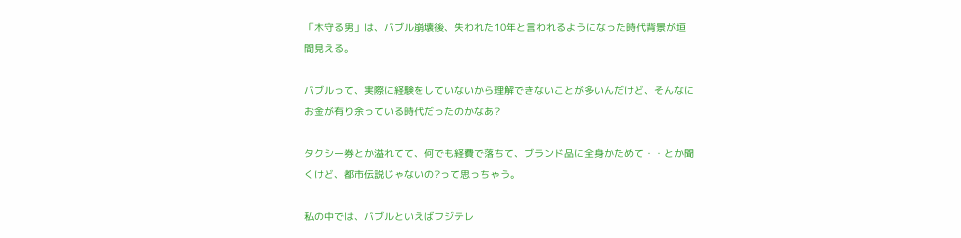「木守る男」は、バブル崩壊後、失われた10年と言われるようになった時代背景が垣間見える。

バブルって、実際に経験をしていないから理解できないことが多いんだけど、そんなにお金が有り余っている時代だったのかなあ?

タクシー券とか溢れてて、何でも経費で落ちて、ブランド品に全身かためて・・とか聞くけど、都市伝説じゃないの?って思っちゃう。

私の中では、バブルといえばフジテレ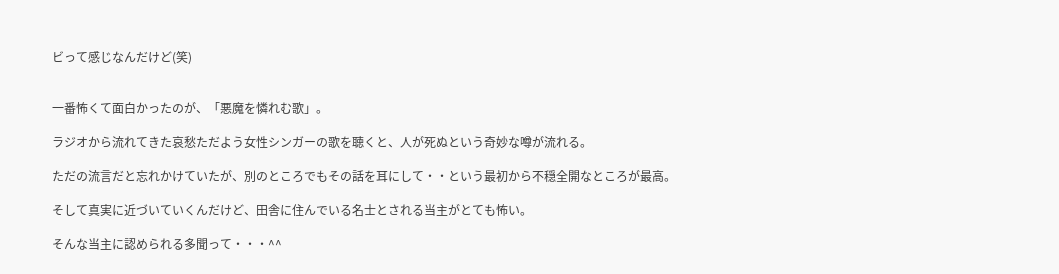ビって感じなんだけど(笑)


一番怖くて面白かったのが、「悪魔を憐れむ歌」。

ラジオから流れてきた哀愁ただよう女性シンガーの歌を聴くと、人が死ぬという奇妙な噂が流れる。

ただの流言だと忘れかけていたが、別のところでもその話を耳にして・・という最初から不穏全開なところが最高。

そして真実に近づいていくんだけど、田舎に住んでいる名士とされる当主がとても怖い。

そんな当主に認められる多聞って・・・^^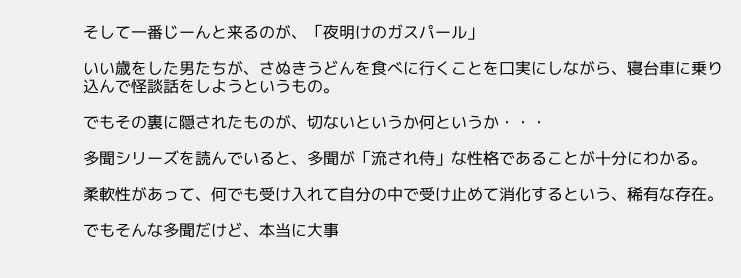そして一番じーんと来るのが、「夜明けのガスパール」

いい歳をした男たちが、さぬきうどんを食べに行くことを口実にしながら、寝台車に乗り込んで怪談話をしようというもの。

でもその裏に隠されたものが、切ないというか何というか・・・

多聞シリーズを読んでいると、多聞が「流され侍」な性格であることが十分にわかる。

柔軟性があって、何でも受け入れて自分の中で受け止めて消化するという、稀有な存在。

でもそんな多聞だけど、本当に大事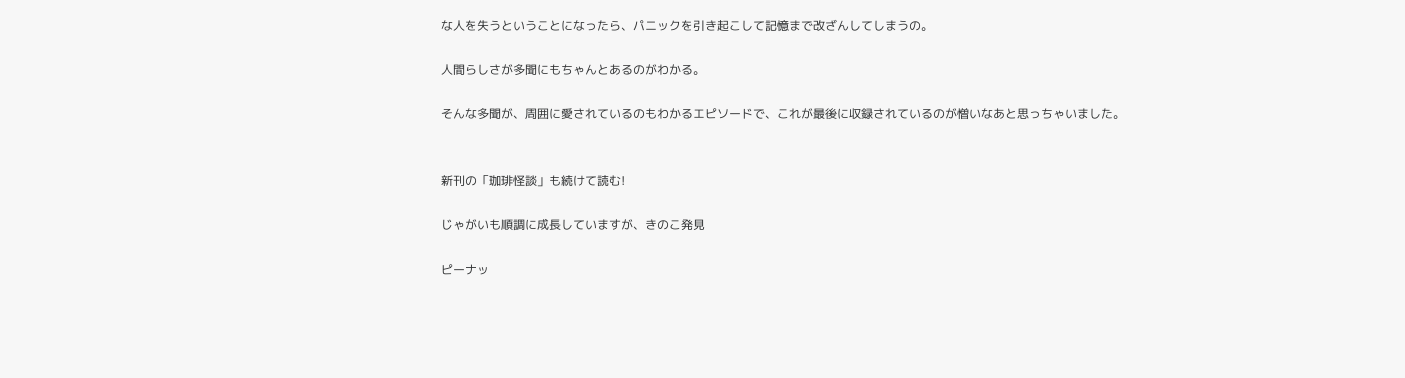な人を失うということになったら、パニックを引き起こして記憶まで改ざんしてしまうの。

人間らしさが多聞にもちゃんとあるのがわかる。

そんな多聞が、周囲に愛されているのもわかるエピソードで、これが最後に収録されているのが憎いなあと思っちゃいました。


新刊の「珈琲怪談」も続けて読む!

じゃがいも順調に成長していますが、きのこ発見

ピーナッ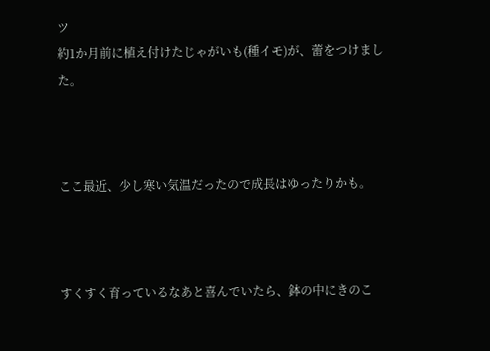ツ
約1か月前に植え付けたじゃがいも(種イモ)が、蕾をつけました。



ここ最近、少し寒い気温だったので成長はゆったりかも。



すくすく育っているなあと喜んでいたら、鉢の中にきのこ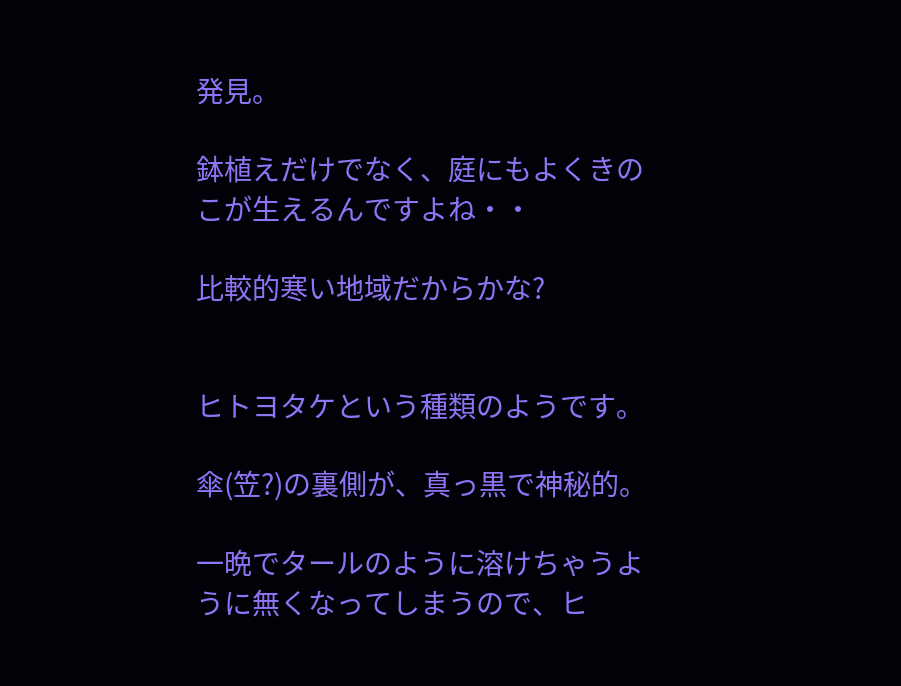発見。

鉢植えだけでなく、庭にもよくきのこが生えるんですよね・・

比較的寒い地域だからかな?


ヒトヨタケという種類のようです。

傘(笠?)の裏側が、真っ黒で神秘的。

一晩でタールのように溶けちゃうように無くなってしまうので、ヒ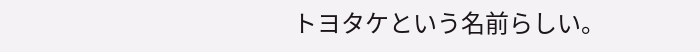トヨタケという名前らしい。